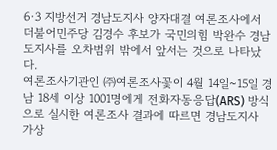6·3 지방선거 경남도지사 양자대결 여론조사에서 더불어민주당 김경수 후보가 국민의힘 박완수 경남도지사를 오차범위 밖에서 앞서는 것으로 나타났다.
여론조사기관인 ㈜여론조사꽃이 4월 14일~15일 경남 18세 이상 1001명에게 전화자동응답(ARS) 방식으로 실시한 여론조사 결과에 따르면 경남도지사 가상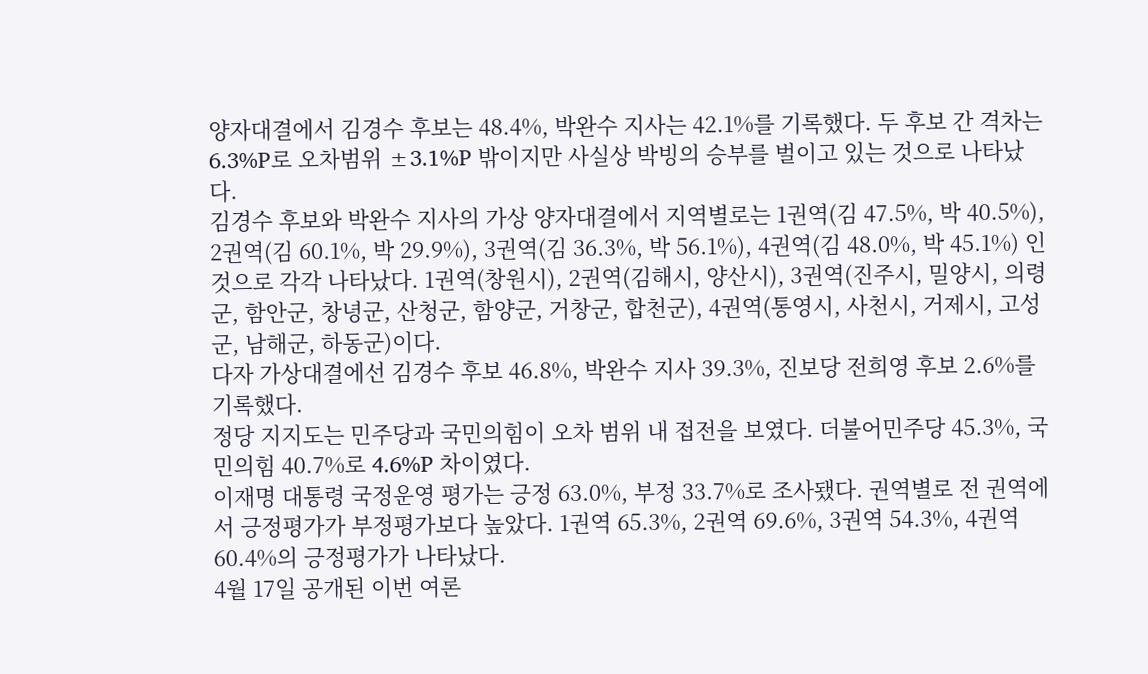양자대결에서 김경수 후보는 48.4%, 박완수 지사는 42.1%를 기록했다. 두 후보 간 격차는 6.3%P로 오차범위 ±3.1%P 밖이지만 사실상 박빙의 승부를 벌이고 있는 것으로 나타났다.
김경수 후보와 박완수 지사의 가상 양자대결에서 지역별로는 1권역(김 47.5%, 박 40.5%), 2권역(김 60.1%, 박 29.9%), 3권역(김 36.3%, 박 56.1%), 4권역(김 48.0%, 박 45.1%) 인 것으로 각각 나타났다. 1권역(창원시), 2권역(김해시, 양산시), 3권역(진주시, 밀양시, 의령군, 함안군, 창녕군, 산청군, 함양군, 거창군, 합천군), 4권역(통영시, 사천시, 거제시, 고성군, 남해군, 하동군)이다.
다자 가상대결에선 김경수 후보 46.8%, 박완수 지사 39.3%, 진보당 전희영 후보 2.6%를 기록했다.
정당 지지도는 민주당과 국민의힘이 오차 범위 내 접전을 보였다. 더불어민주당 45.3%, 국민의힘 40.7%로 4.6%P 차이였다.
이재명 대통령 국정운영 평가는 긍정 63.0%, 부정 33.7%로 조사됐다. 권역별로 전 권역에서 긍정평가가 부정평가보다 높았다. 1권역 65.3%, 2권역 69.6%, 3권역 54.3%, 4권역 60.4%의 긍정평가가 나타났다.
4월 17일 공개된 이번 여론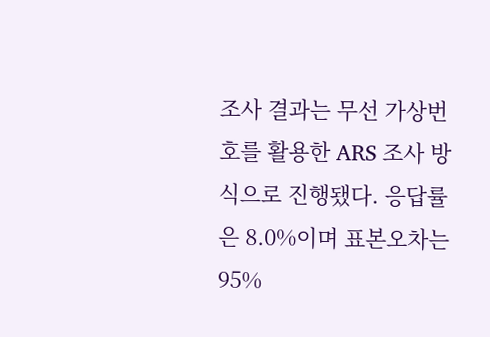조사 결과는 무선 가상번호를 활용한 ARS 조사 방식으로 진행됐다. 응답률은 8.0%이며 표본오차는 95%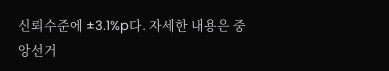신뢰수준에 ±3.1%p다. 자세한 내용은 중앙선거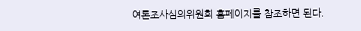여론조사심의위원회 홈페이지를 참조하면 된다.